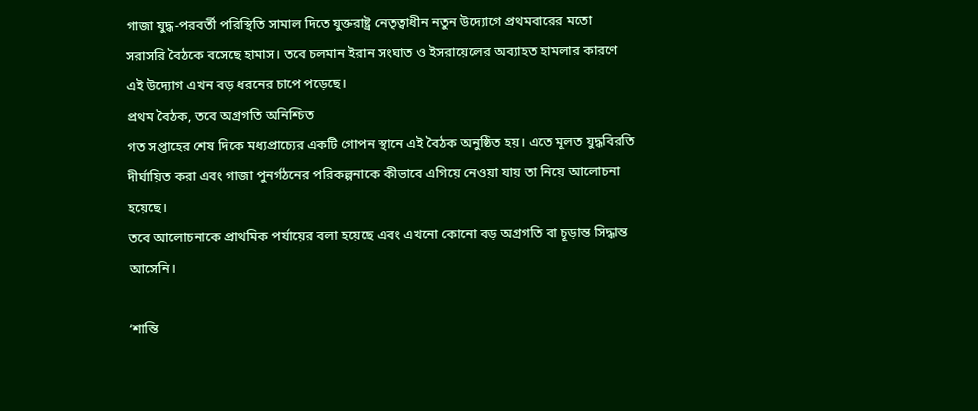গাজা যুদ্ধ-পরবর্তী পরিস্থিতি সামাল দিতে যুক্তরাষ্ট্র নেতৃত্বাধীন নতুন উদ্যোগে প্রথমবারের মতো সরাসরি বৈঠকে বসেছে হামাস। তবে চলমান ইরান সংঘাত ও ইসরায়েলের অব্যাহত হামলার কারণে এই উদ্যোগ এখন বড় ধরনের চাপে পড়েছে।
প্রথম বৈঠক, তবে অগ্রগতি অনিশ্চিত
গত সপ্তাহের শেষ দিকে মধ্যপ্রাচ্যের একটি গোপন স্থানে এই বৈঠক অনুষ্ঠিত হয়। এতে মূলত যুদ্ধবিরতি দীর্ঘায়িত করা এবং গাজা পুনর্গঠনের পরিকল্পনাকে কীভাবে এগিয়ে নেওয়া যায় তা নিয়ে আলোচনা হয়েছে।
তবে আলোচনাকে প্রাথমিক পর্যায়ের বলা হয়েছে এবং এখনো কোনো বড় অগ্রগতি বা চূড়ান্ত সিদ্ধান্ত আসেনি।

‘শান্তি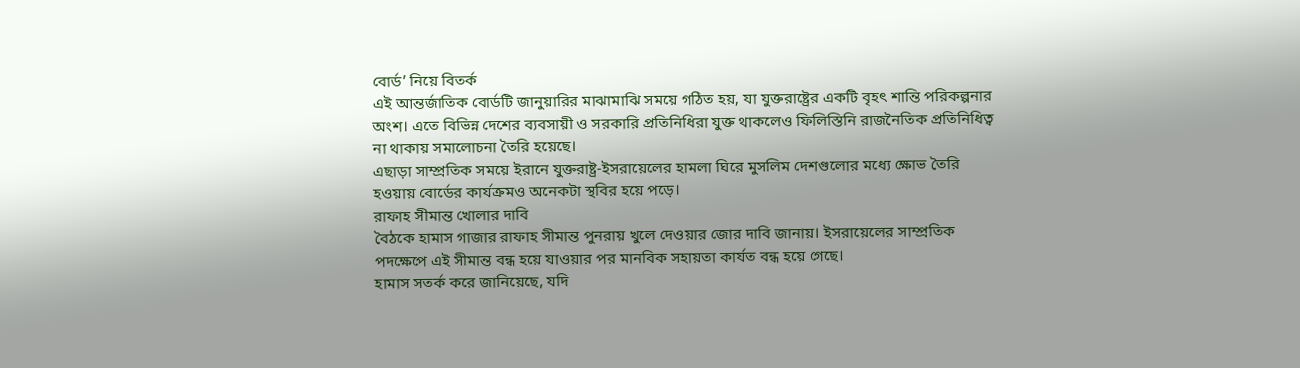বোর্ড’ নিয়ে বিতর্ক
এই আন্তর্জাতিক বোর্ডটি জানুয়ারির মাঝামাঝি সময়ে গঠিত হয়, যা যুক্তরাষ্ট্রের একটি বৃহৎ শান্তি পরিকল্পনার অংশ। এতে বিভিন্ন দেশের ব্যবসায়ী ও সরকারি প্রতিনিধিরা যুক্ত থাকলেও ফিলিস্তিনি রাজনৈতিক প্রতিনিধিত্ব না থাকায় সমালোচনা তৈরি হয়েছে।
এছাড়া সাম্প্রতিক সময়ে ইরানে যুক্তরাষ্ট্র-ইসরায়েলের হামলা ঘিরে মুসলিম দেশগুলোর মধ্যে ক্ষোভ তৈরি হওয়ায় বোর্ডের কার্যক্রমও অনেকটা স্থবির হয়ে পড়ে।
রাফাহ সীমান্ত খোলার দাবি
বৈঠকে হামাস গাজার রাফাহ সীমান্ত পুনরায় খুলে দেওয়ার জোর দাবি জানায়। ইসরায়েলের সাম্প্রতিক পদক্ষেপে এই সীমান্ত বন্ধ হয়ে যাওয়ার পর মানবিক সহায়তা কার্যত বন্ধ হয়ে গেছে।
হামাস সতর্ক করে জানিয়েছে, যদি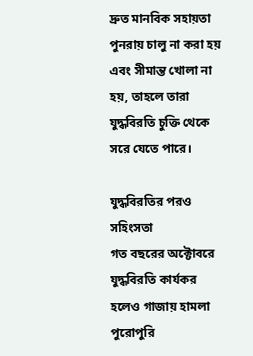দ্রুত মানবিক সহায়তা পুনরায় চালু না করা হয় এবং সীমান্ত খোলা না হয়, তাহলে তারা যুদ্ধবিরতি চুক্তি থেকে সরে যেতে পারে।

যুদ্ধবিরতির পরও সহিংসতা
গত বছরের অক্টোবরে যুদ্ধবিরতি কার্যকর হলেও গাজায় হামলা পুরোপুরি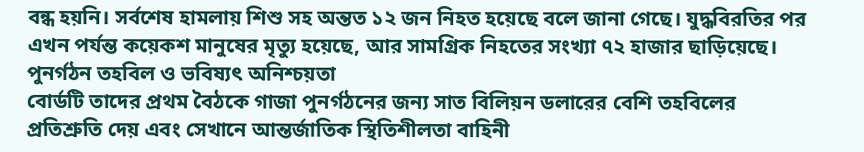বন্ধ হয়নি। সর্বশেষ হামলায় শিশু সহ অন্তত ১২ জন নিহত হয়েছে বলে জানা গেছে। যুদ্ধবিরতির পর এখন পর্যন্ত কয়েকশ মানুষের মৃত্যু হয়েছে, আর সামগ্রিক নিহতের সংখ্যা ৭২ হাজার ছাড়িয়েছে।
পুনর্গঠন তহবিল ও ভবিষ্যৎ অনিশ্চয়তা
বোর্ডটি তাদের প্রথম বৈঠকে গাজা পুনর্গঠনের জন্য সাত বিলিয়ন ডলারের বেশি তহবিলের প্রতিশ্রুতি দেয় এবং সেখানে আন্তর্জাতিক স্থিতিশীলতা বাহিনী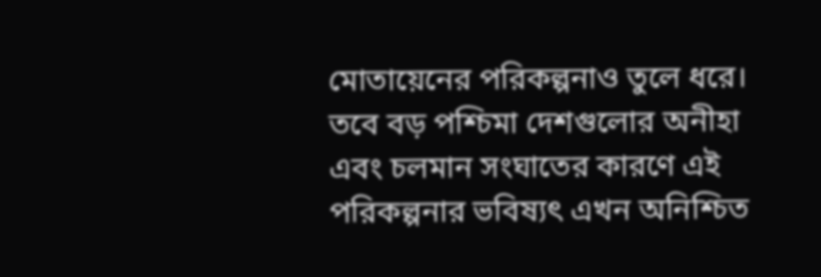মোতায়েনের পরিকল্পনাও তুলে ধরে।
তবে বড় পশ্চিমা দেশগুলোর অনীহা এবং চলমান সংঘাতের কারণে এই পরিকল্পনার ভবিষ্যৎ এখন অনিশ্চিত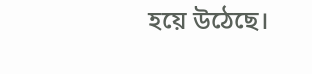হয়ে উঠেছে।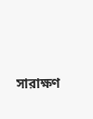সারাক্ষণ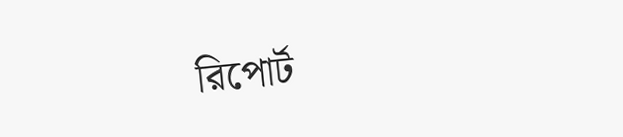রিপোর্ট